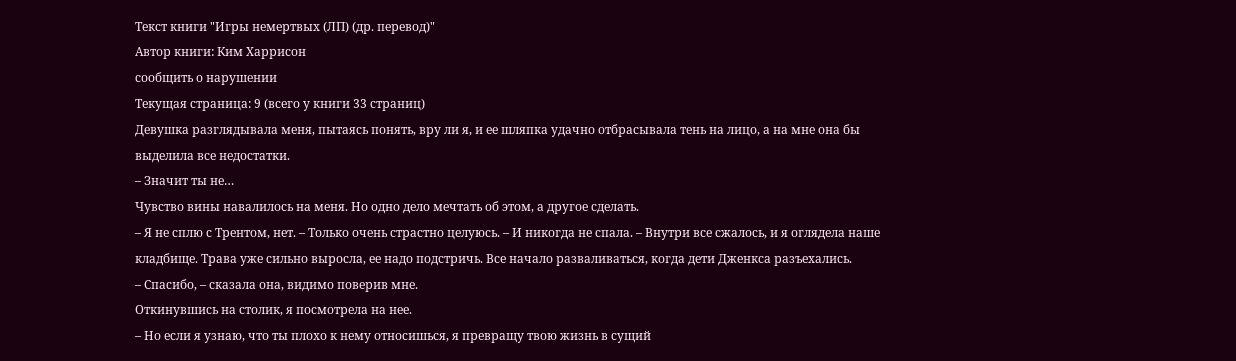Текст книги "Игры немертвых (ЛП) (др. перевод)"
Автор книги: Ким Харрисон
сообщить о нарушении
Текущая страница: 9 (всего у книги 33 страниц)
Девушка разглядывала меня, пытаясь понять, вру ли я, и ее шляпка удачно отбрасывала тень на лицо, а на мне она бы выделила все недостатки.
– Значит ты не…
Чувство вины навалилось на меня. Но одно дело мечтать об этом, а другое сделать.
– Я не сплю с Трентом, нет. – Только очень страстно целуюсь. – И никогда не спала. – Внутри все сжалось, и я оглядела наше кладбище. Трава уже сильно выросла, ее надо подстричь. Все начало разваливаться, когда дети Дженкса разъехались.
– Спасибо, – сказала она, видимо поверив мне.
Откинувшись на столик, я посмотрела на нее.
– Но если я узнаю, что ты плохо к нему относишься, я превращу твою жизнь в сущий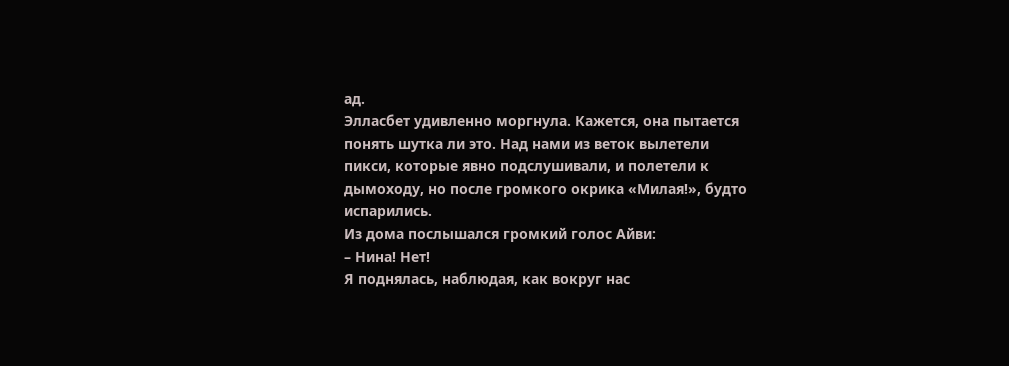ад.
Элласбет удивленно моргнула. Кажется, она пытается понять шутка ли это. Над нами из веток вылетели пикси, которые явно подслушивали, и полетели к дымоходу, но после громкого окрика «Милая!», будто испарились.
Из дома послышался громкий голос Айви:
– Нина! Нет!
Я поднялась, наблюдая, как вокруг нас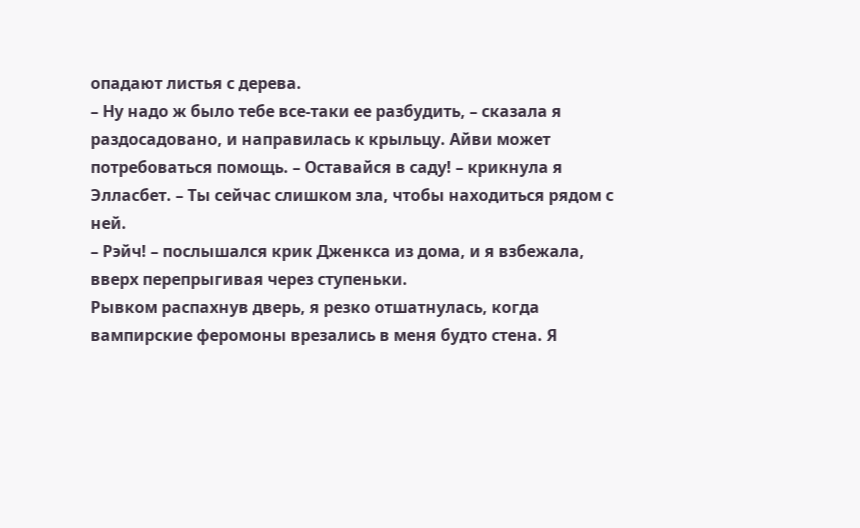опадают листья с дерева.
– Ну надо ж было тебе все-таки ее разбудить, – сказала я раздосадовано, и направилась к крыльцу. Айви может потребоваться помощь. – Оставайся в саду! – крикнула я Элласбет. – Ты сейчас слишком зла, чтобы находиться рядом с ней.
– Рэйч! – послышался крик Дженкса из дома, и я взбежала, вверх перепрыгивая через ступеньки.
Рывком распахнув дверь, я резко отшатнулась, когда вампирские феромоны врезались в меня будто стена. Я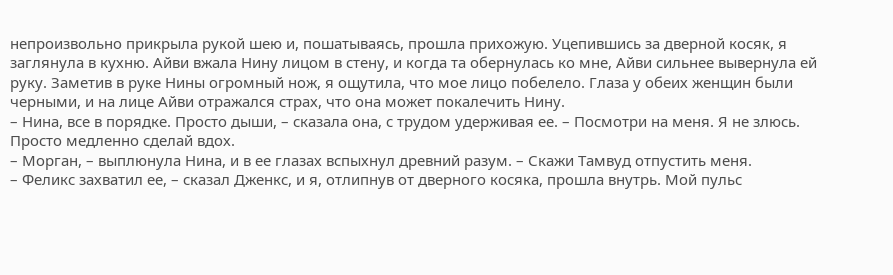непроизвольно прикрыла рукой шею и, пошатываясь, прошла прихожую. Уцепившись за дверной косяк, я заглянула в кухню. Айви вжала Нину лицом в стену, и когда та обернулась ко мне, Айви сильнее вывернула ей руку. Заметив в руке Нины огромный нож, я ощутила, что мое лицо побелело. Глаза у обеих женщин были черными, и на лице Айви отражался страх, что она может покалечить Нину.
– Нина, все в порядке. Просто дыши, – сказала она, с трудом удерживая ее. – Посмотри на меня. Я не злюсь. Просто медленно сделай вдох.
– Морган, – выплюнула Нина, и в ее глазах вспыхнул древний разум. – Скажи Тамвуд отпустить меня.
– Феликс захватил ее, – сказал Дженкс, и я, отлипнув от дверного косяка, прошла внутрь. Мой пульс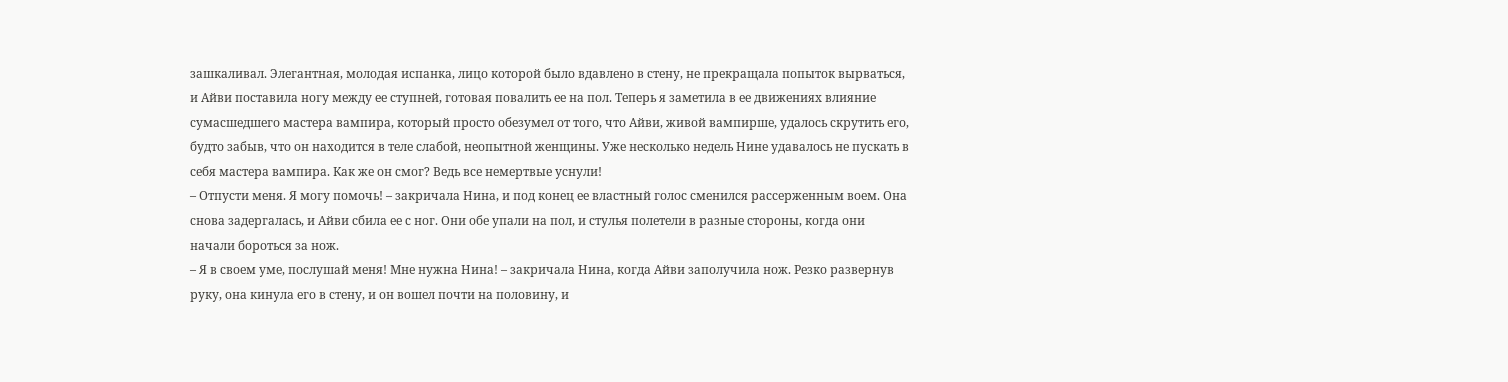зашкаливал. Элегантная, молодая испанка, лицо которой было вдавлено в стену, не прекращала попыток вырваться, и Айви поставила ногу между ее ступней, готовая повалить ее на пол. Теперь я заметила в ее движениях влияние сумасшедшего мастера вампира, который просто обезумел от того, что Айви, живой вампирше, удалось скрутить его, будто забыв, что он находится в теле слабой, неопытной женщины. Уже несколько недель Нине удавалось не пускать в себя мастера вампира. Как же он смог? Ведь все немертвые уснули!
– Отпусти меня. Я могу помочь! – закричала Нина, и под конец ее властный голос сменился рассерженным воем. Она снова задергалась, и Айви сбила ее с ног. Они обе упали на пол, и стулья полетели в разные стороны, когда они начали бороться за нож.
– Я в своем уме, послушай меня! Мне нужна Нина! – закричала Нина, когда Айви заполучила нож. Резко развернув руку, она кинула его в стену, и он вошел почти на половину, и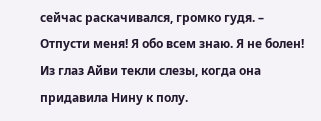сейчас раскачивался, громко гудя. – Отпусти меня! Я обо всем знаю. Я не болен!
Из глаз Айви текли слезы, когда она придавила Нину к полу.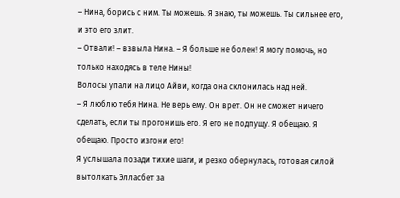– Нина, борись с ним. Ты можешь. Я знаю, ты можешь. Ты сильнее его, и это его злит.
– Отвали! – взвыла Нина. – Я больше не болен! Я могу помочь, но только находясь в теле Нины!
Волосы упали на лицо Айви, когда она склонилась над ней.
– Я люблю тебя Нина. Не верь ему. Он врет. Он не сможет ничего сделать, если ты прогонишь его. Я его не подпущу. Я обещаю. Я обещаю. Просто изгони его!
Я услышала позади тихие шаги, и резко обернулась, готовая силой вытолкать Элласбет за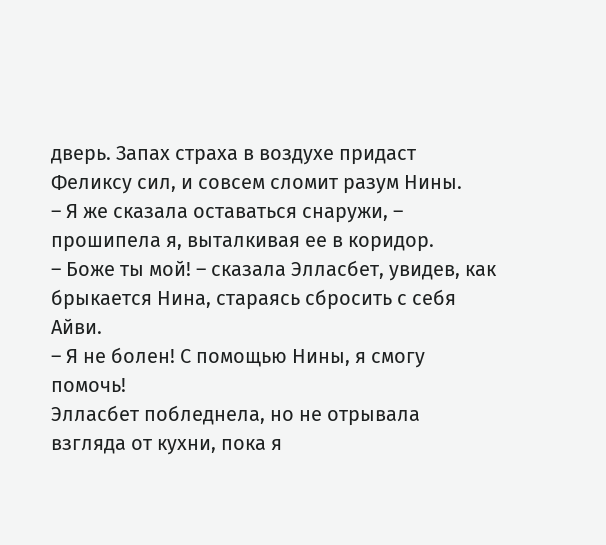дверь. Запах страха в воздухе придаст Феликсу сил, и совсем сломит разум Нины.
– Я же сказала оставаться снаружи, – прошипела я, выталкивая ее в коридор.
– Боже ты мой! – сказала Элласбет, увидев, как брыкается Нина, стараясь сбросить с себя Айви.
– Я не болен! С помощью Нины, я смогу помочь!
Элласбет побледнела, но не отрывала взгляда от кухни, пока я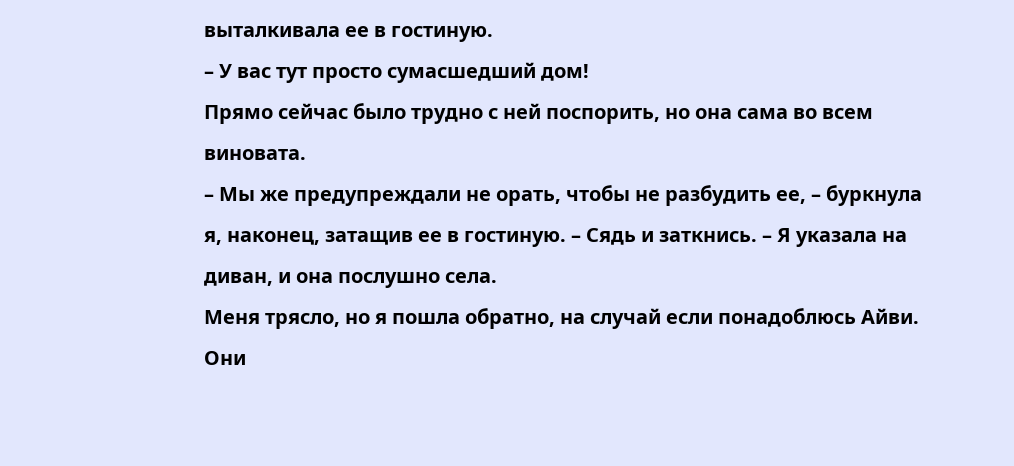выталкивала ее в гостиную.
– У вас тут просто сумасшедший дом!
Прямо сейчас было трудно с ней поспорить, но она сама во всем виновата.
– Мы же предупреждали не орать, чтобы не разбудить ее, – буркнула я, наконец, затащив ее в гостиную. – Сядь и заткнись. – Я указала на диван, и она послушно села.
Меня трясло, но я пошла обратно, на случай если понадоблюсь Айви. Они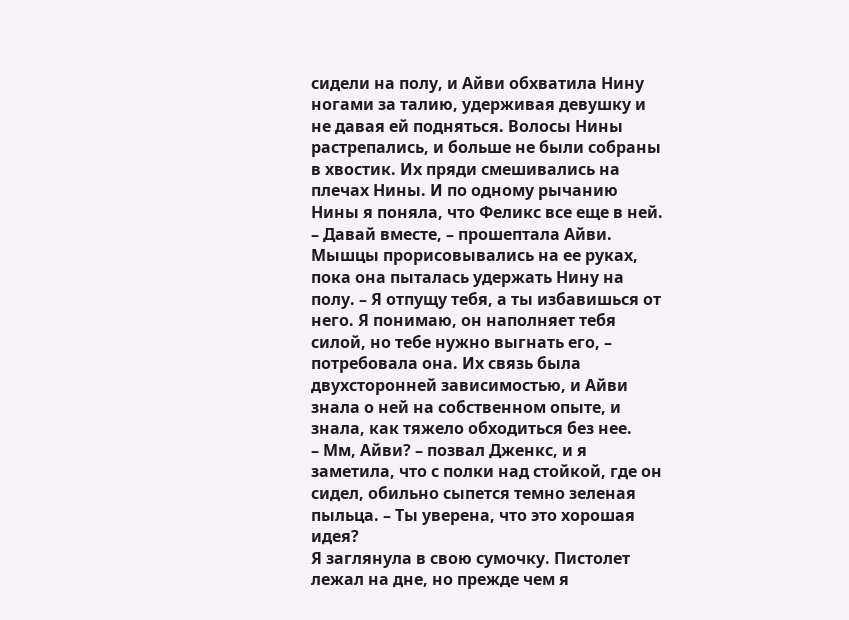сидели на полу, и Айви обхватила Нину ногами за талию, удерживая девушку и не давая ей подняться. Волосы Нины растрепались, и больше не были собраны в хвостик. Их пряди смешивались на плечах Нины. И по одному рычанию Нины я поняла, что Феликс все еще в ней.
– Давай вместе, – прошептала Айви. Мышцы прорисовывались на ее руках, пока она пыталась удержать Нину на полу. – Я отпущу тебя, а ты избавишься от него. Я понимаю, он наполняет тебя силой, но тебе нужно выгнать его, – потребовала она. Их связь была двухсторонней зависимостью, и Айви знала о ней на собственном опыте, и знала, как тяжело обходиться без нее.
– Мм, Айви? – позвал Дженкс, и я заметила, что с полки над стойкой, где он сидел, обильно сыпется темно зеленая пыльца. – Ты уверена, что это хорошая идея?
Я заглянула в свою сумочку. Пистолет лежал на дне, но прежде чем я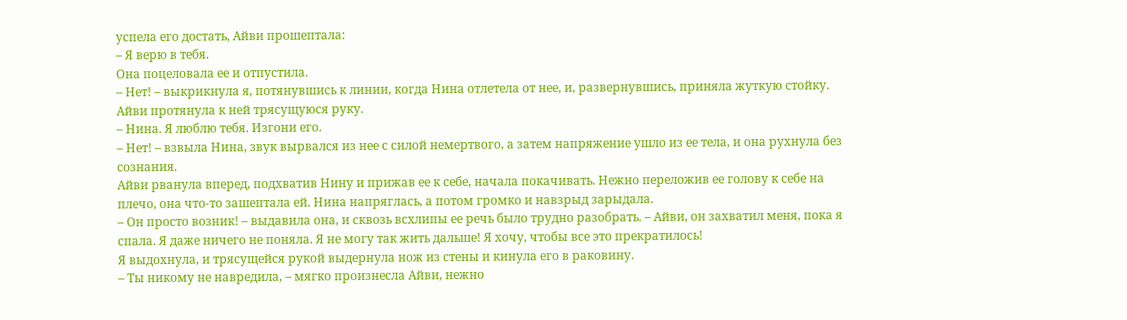успела его достать, Айви прошептала:
– Я верю в тебя.
Она поцеловала ее и отпустила.
– Нет! – выкрикнула я, потянувшись к линии, когда Нина отлетела от нее, и, развернувшись, приняла жуткую стойку.
Айви протянула к ней трясущуюся руку.
– Нина. Я люблю тебя. Изгони его.
– Нет! – взвыла Нина, звук вырвался из нее с силой немертвого, а затем напряжение ушло из ее тела, и она рухнула без сознания.
Айви рванула вперед, подхватив Нину и прижав ее к себе, начала покачивать. Нежно переложив ее голову к себе на плечо, она что-то зашептала ей. Нина напряглась, а потом громко и навзрыд зарыдала.
– Он просто возник! – выдавила она, и сквозь всхлипы ее речь было трудно разобрать. – Айви, он захватил меня, пока я спала. Я даже ничего не поняла. Я не могу так жить дальше! Я хочу, чтобы все это прекратилось!
Я выдохнула, и трясущейся рукой выдернула нож из стены и кинула его в раковину.
– Ты никому не навредила, – мягко произнесла Айви, нежно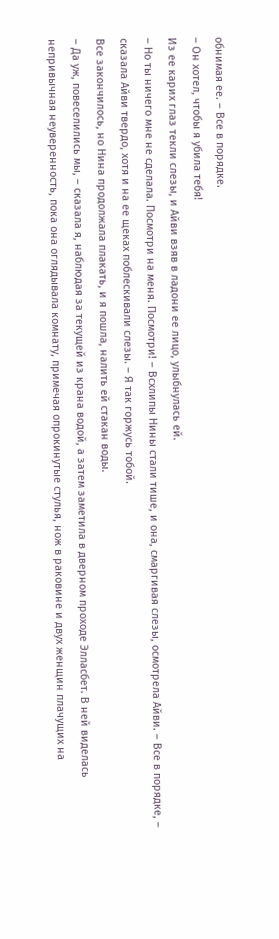обнимая ее. – Все в порядке.
– Он хотел, чтобы я убила тебя!
Из ее карих глаз текли слезы, и Айви взяв в ладони ее лицо, улыбнулась ей.
– Но ты ничего мне не сделала. Посмотри на меня. Посмотри! – Всхлипы Нины стали тише, и она, смаргивая слезы, осмотрела Айви. – Все в порядке, – сказала Айви твердо, хотя и на ее щеках поблескивали слезы. – Я так горжусь тобой.
Все закончилось, но Нина продолжала плакать, и я пошла, налить ей стакан воды.
– Да уж, повеселились мы, – сказала я, наблюдая за текущей из крана водой, а затем заметила в дверном проходе Элласбет. В ней виделась непривычная неуверенность, пока она оглядывала комнату, примечая опрокинутые стулья, нож в раковине и двух женщин плачущих на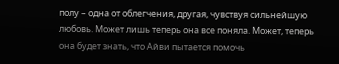полу – одна от облегчения, другая, чувствуя сильнейшую любовь. Может лишь теперь она все поняла. Может, теперь она будет знать, что Айви пытается помочь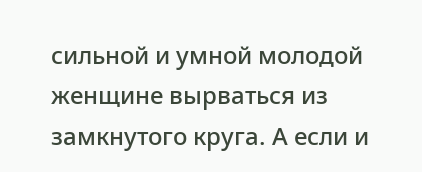сильной и умной молодой женщине вырваться из замкнутого круга. А если и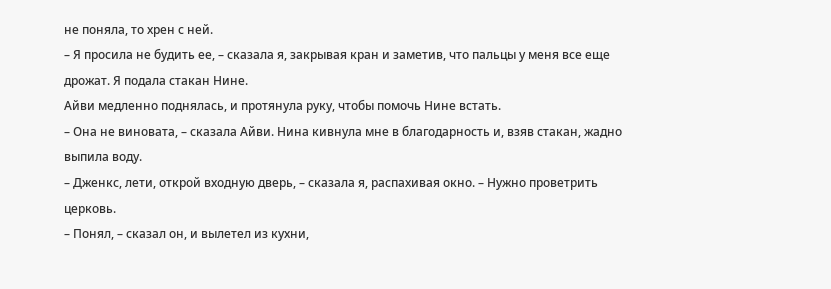не поняла, то хрен с ней.
– Я просила не будить ее, – сказала я, закрывая кран и заметив, что пальцы у меня все еще дрожат. Я подала стакан Нине.
Айви медленно поднялась, и протянула руку, чтобы помочь Нине встать.
– Она не виновата, – сказала Айви. Нина кивнула мне в благодарность и, взяв стакан, жадно выпила воду.
– Дженкс, лети, открой входную дверь, – сказала я, распахивая окно. – Нужно проветрить церковь.
– Понял, – сказал он, и вылетел из кухни,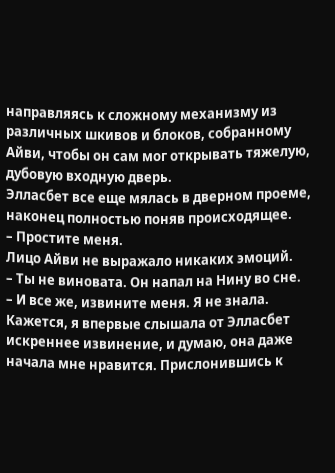направляясь к сложному механизму из различных шкивов и блоков, собранному Айви, чтобы он сам мог открывать тяжелую, дубовую входную дверь.
Элласбет все еще мялась в дверном проеме, наконец полностью поняв происходящее.
– Простите меня.
Лицо Айви не выражало никаких эмоций.
– Ты не виновата. Он напал на Нину во сне.
– И все же, извините меня. Я не знала.
Кажется, я впервые слышала от Элласбет искреннее извинение, и думаю, она даже начала мне нравится. Прислонившись к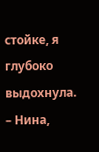стойке, я глубоко выдохнула.
– Нина,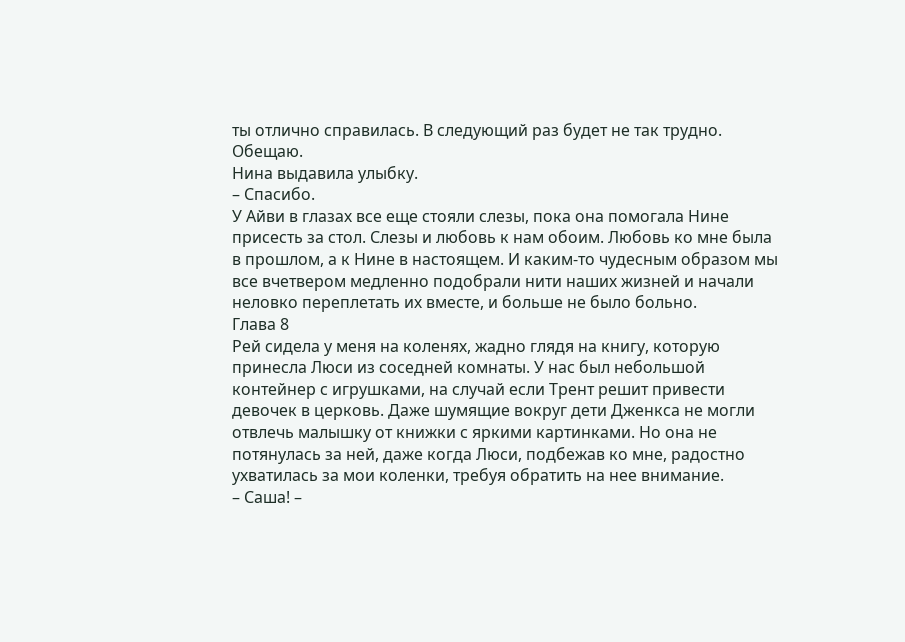ты отлично справилась. В следующий раз будет не так трудно. Обещаю.
Нина выдавила улыбку.
– Спасибо.
У Айви в глазах все еще стояли слезы, пока она помогала Нине присесть за стол. Слезы и любовь к нам обоим. Любовь ко мне была в прошлом, а к Нине в настоящем. И каким-то чудесным образом мы все вчетвером медленно подобрали нити наших жизней и начали неловко переплетать их вместе, и больше не было больно.
Глава 8
Рей сидела у меня на коленях, жадно глядя на книгу, которую принесла Люси из соседней комнаты. У нас был небольшой контейнер с игрушками, на случай если Трент решит привести девочек в церковь. Даже шумящие вокруг дети Дженкса не могли отвлечь малышку от книжки с яркими картинками. Но она не потянулась за ней, даже когда Люси, подбежав ко мне, радостно ухватилась за мои коленки, требуя обратить на нее внимание.
– Саша! –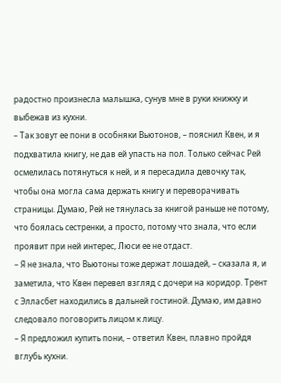радостно произнесла малышка, сунув мне в руки книжку и выбежав из кухни.
– Так зовут ее пони в особняки Вьютонов, – пояснил Квен, и я подхватила книгу, не дав ей упасть на пол. Только сейчас Рей осмелилась потянуться к ней, и я пересадила девочку так, чтобы она могла сама держать книгу и переворачивать страницы. Думаю, Рей не тянулась за книгой раньше не потому, что боялась сестренки, а просто, потому что знала, что если проявит при ней интерес, Люси ее не отдаст.
– Я не знала, что Вьютоны тоже держат лошадей, – сказала я, и заметила, что Квен перевел взгляд с дочери на коридор. Трент с Элласбет находились в дальней гостиной. Думаю, им давно следовало поговорить лицом к лицу.
– Я предложил купить пони, – ответил Квен, плавно пройдя вглубь кухни.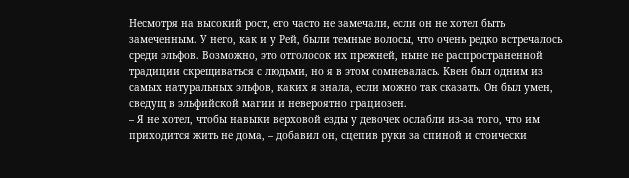Несмотря на высокий рост, его часто не замечали, если он не хотел быть замеченным. У него, как и у Рей, были темные волосы, что очень редко встречалось среди эльфов. Возможно, это отголосок их прежней, ныне не распространенной традиции скрещиваться с людьми, но я в этом сомневалась. Квен был одним из самых натуральных эльфов, каких я знала, если можно так сказать. Он был умен, сведущ в эльфийской магии и невероятно грациозен.
– Я не хотел, чтобы навыки верховой езды у девочек ослабли из-за того, что им приходится жить не дома, – добавил он, сцепив руки за спиной и стоически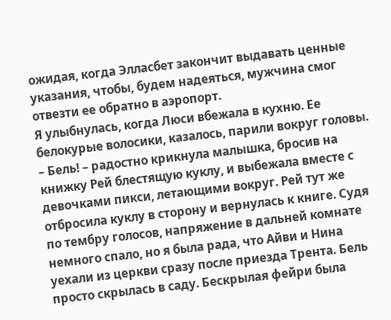ожидая, когда Элласбет закончит выдавать ценные указания, чтобы, будем надеяться, мужчина смог отвезти ее обратно в аэропорт.
Я улыбнулась, когда Люси вбежала в кухню. Ее белокурые волосики, казалось, парили вокруг головы.
– Бель! – радостно крикнула малышка, бросив на книжку Рей блестящую куклу, и выбежала вместе с девочками пикси, летающими вокруг. Рей тут же отбросила куклу в сторону и вернулась к книге. Судя по тембру голосов, напряжение в дальней комнате немного спало, но я была рада, что Айви и Нина уехали из церкви сразу после приезда Трента. Бель просто скрылась в саду. Бескрылая фейри была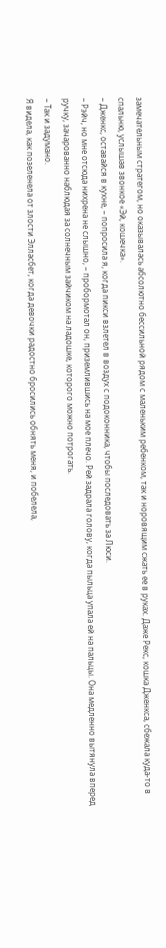замечательным стратегом, но оказывалась абсолютно бессильной рядом с маленьким ребенком, так и норовящим сжать ее в руках. Даже Рекс, кошка Дженкса, сбежала куда-то в спальню, услышав звонкое «Эй, кошечка».
– Дженкс, оставайся в кухне, – попросила я, когда пикси взлетел в воздух с подоконника, чтобы последовать за Люси.
– Рэйч, но мне отсюда нихрена не слышно, – пробормотал он, приземлившись на мое плечо. Рей задрала голову, когда пыльца упала ей на пальцы. Она медленно вытянула вперед ручку, зачарованно наблюдая за солнечным зайчиком на ладошке, которого можно потрогать.
– Так и задумано.
Я видела, как позеленела от злости Элласбет, когда девочки радостно бросились обнять меня, и побелела,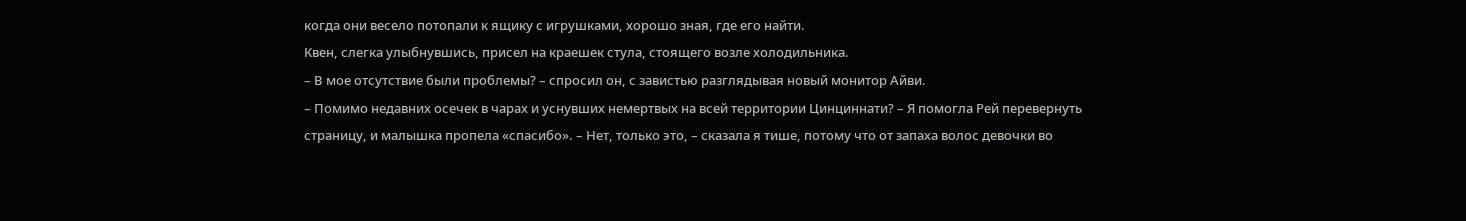когда они весело потопали к ящику с игрушками, хорошо зная, где его найти.
Квен, слегка улыбнувшись, присел на краешек стула, стоящего возле холодильника.
– В мое отсутствие были проблемы? – спросил он, с завистью разглядывая новый монитор Айви.
– Помимо недавних осечек в чарах и уснувших немертвых на всей территории Цинциннати? – Я помогла Рей перевернуть страницу, и малышка пропела «спасибо». – Нет, только это, – сказала я тише, потому что от запаха волос девочки во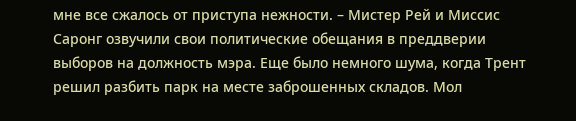мне все сжалось от приступа нежности. – Мистер Рей и Миссис Саронг озвучили свои политические обещания в преддверии выборов на должность мэра. Еще было немного шума, когда Трент решил разбить парк на месте заброшенных складов. Мол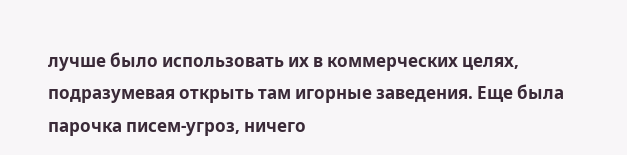лучше было использовать их в коммерческих целях, подразумевая открыть там игорные заведения. Еще была парочка писем-угроз, ничего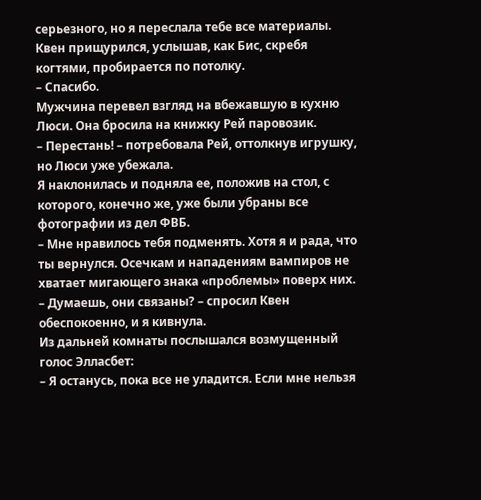серьезного, но я переслала тебе все материалы.
Квен прищурился, услышав, как Бис, скребя когтями, пробирается по потолку.
– Спасибо.
Мужчина перевел взгляд на вбежавшую в кухню Люси. Она бросила на книжку Рей паровозик.
– Перестань! – потребовала Рей, оттолкнув игрушку, но Люси уже убежала.
Я наклонилась и подняла ее, положив на стол, с которого, конечно же, уже были убраны все фотографии из дел ФВБ.
– Мне нравилось тебя подменять. Хотя я и рада, что ты вернулся. Осечкам и нападениям вампиров не хватает мигающего знака «проблемы» поверх них.
– Думаешь, они связаны? – спросил Квен обеспокоенно, и я кивнула.
Из дальней комнаты послышался возмущенный голос Элласбет:
– Я останусь, пока все не уладится. Если мне нельзя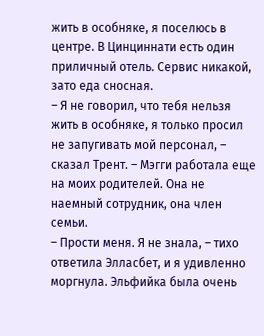жить в особняке, я поселюсь в центре. В Цинциннати есть один приличный отель. Сервис никакой, зато еда сносная.
– Я не говорил, что тебя нельзя жить в особняке, я только просил не запугивать мой персонал, – сказал Трент. – Мэгги работала еще на моих родителей. Она не наемный сотрудник, она член семьи.
– Прости меня. Я не знала, – тихо ответила Элласбет, и я удивленно моргнула. Эльфийка была очень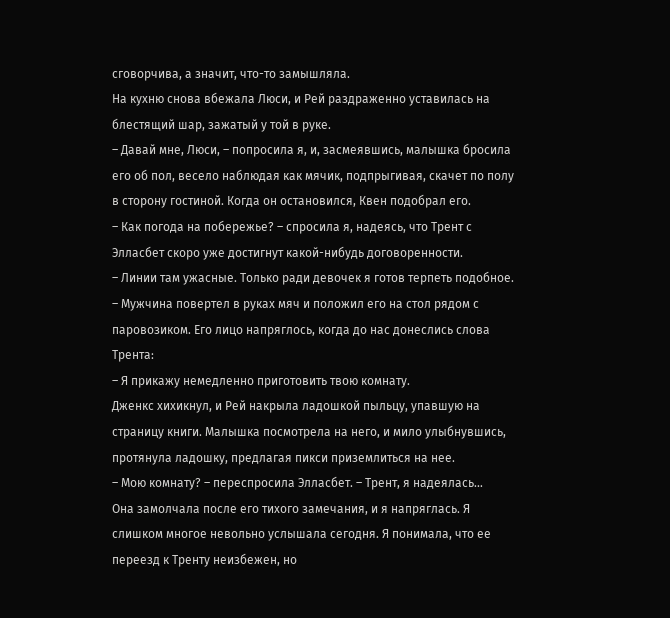сговорчива, а значит, что-то замышляла.
На кухню снова вбежала Люси, и Рей раздраженно уставилась на блестящий шар, зажатый у той в руке.
– Давай мне, Люси, – попросила я, и, засмеявшись, малышка бросила его об пол, весело наблюдая как мячик, подпрыгивая, скачет по полу в сторону гостиной. Когда он остановился, Квен подобрал его.
– Как погода на побережье? – спросила я, надеясь, что Трент с Элласбет скоро уже достигнут какой-нибудь договоренности.
– Линии там ужасные. Только ради девочек я готов терпеть подобное. – Мужчина повертел в руках мяч и положил его на стол рядом с паровозиком. Его лицо напряглось, когда до нас донеслись слова Трента:
– Я прикажу немедленно приготовить твою комнату.
Дженкс хихикнул, и Рей накрыла ладошкой пыльцу, упавшую на страницу книги. Малышка посмотрела на него, и мило улыбнувшись, протянула ладошку, предлагая пикси приземлиться на нее.
– Мою комнату? – переспросила Элласбет. – Трент, я надеялась…
Она замолчала после его тихого замечания, и я напряглась. Я слишком многое невольно услышала сегодня. Я понимала, что ее переезд к Тренту неизбежен, но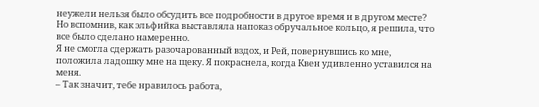неужели нельзя было обсудить все подробности в другое время и в другом месте? Но вспомнив, как эльфийка выставляла напоказ обручальное кольцо, я решила, что все было сделано намеренно.
Я не смогла сдержать разочарованный вздох, и Рей, повернувшись ко мне, положила ладошку мне на щеку. Я покраснела, когда Квен удивленно уставился на меня.
– Так значит, тебе нравилось работа,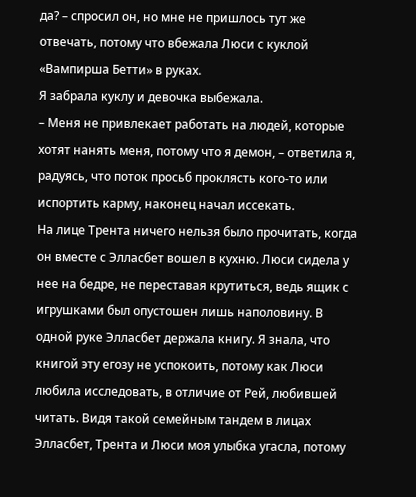да? – спросил он, но мне не пришлось тут же отвечать, потому что вбежала Люси с куклой «Вампирша Бетти» в руках.
Я забрала куклу и девочка выбежала.
– Меня не привлекает работать на людей, которые хотят нанять меня, потому что я демон, – ответила я, радуясь, что поток просьб проклясть кого-то или испортить карму, наконец начал иссекать.
На лице Трента ничего нельзя было прочитать, когда он вместе с Элласбет вошел в кухню. Люси сидела у нее на бедре, не переставая крутиться, ведь ящик с игрушками был опустошен лишь наполовину. В одной руке Элласбет держала книгу. Я знала, что книгой эту егозу не успокоить, потому как Люси любила исследовать, в отличие от Рей, любившей читать. Видя такой семейным тандем в лицах Элласбет, Трента и Люси моя улыбка угасла, потому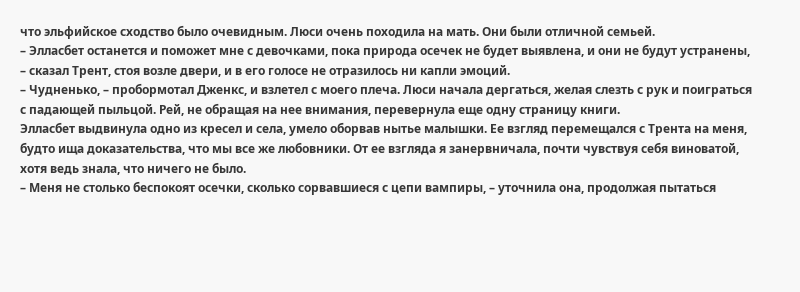что эльфийское сходство было очевидным. Люси очень походила на мать. Они были отличной семьей.
– Элласбет останется и поможет мне с девочками, пока природа осечек не будет выявлена, и они не будут устранены, – сказал Трент, стоя возле двери, и в его голосе не отразилось ни капли эмоций.
– Чудненько, – пробормотал Дженкс, и взлетел с моего плеча. Люси начала дергаться, желая слезть с рук и поиграться с падающей пыльцой. Рей, не обращая на нее внимания, перевернула еще одну страницу книги.
Элласбет выдвинула одно из кресел и села, умело оборвав нытье малышки. Ее взгляд перемещался с Трента на меня, будто ища доказательства, что мы все же любовники. От ее взгляда я занервничала, почти чувствуя себя виноватой, хотя ведь знала, что ничего не было.
– Меня не столько беспокоят осечки, сколько сорвавшиеся с цепи вампиры, – уточнила она, продолжая пытаться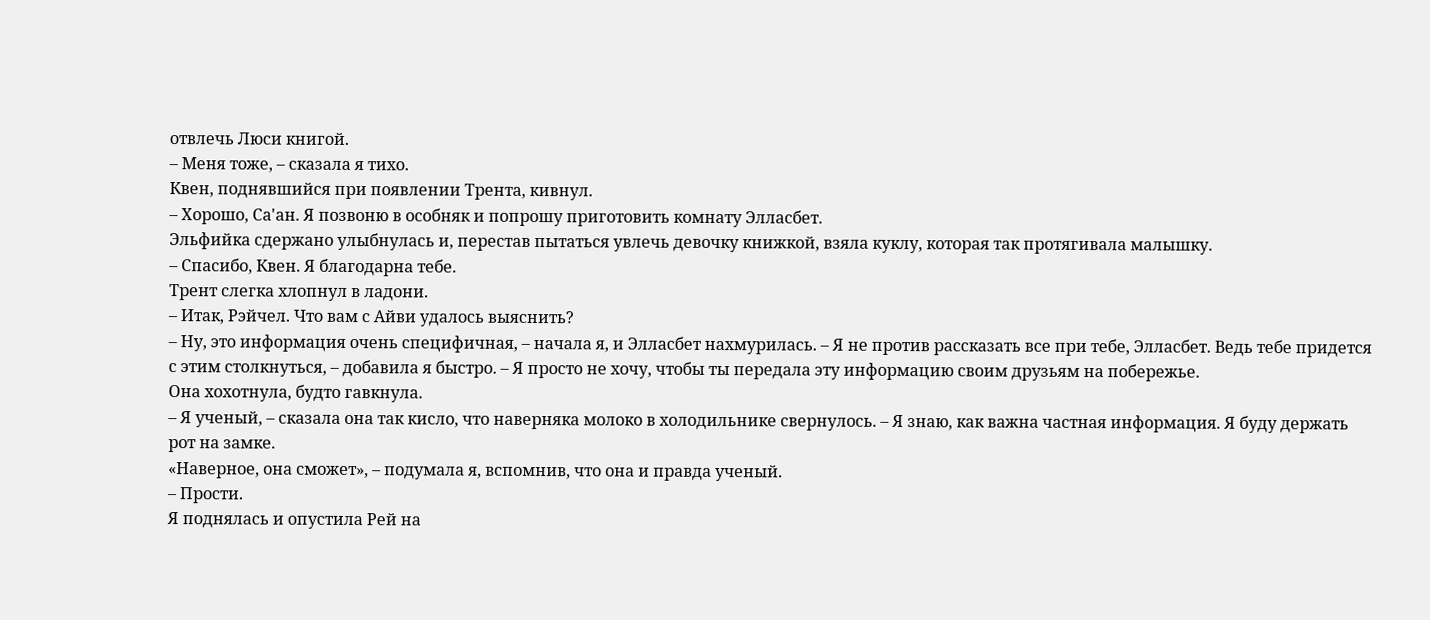отвлечь Люси книгой.
– Меня тоже, – сказала я тихо.
Квен, поднявшийся при появлении Трента, кивнул.
– Хорошо, Са'ан. Я позвоню в особняк и попрошу приготовить комнату Элласбет.
Эльфийка сдержано улыбнулась и, перестав пытаться увлечь девочку книжкой, взяла куклу, которая так протягивала малышку.
– Спасибо, Квен. Я благодарна тебе.
Трент слегка хлопнул в ладони.
– Итак, Рэйчел. Что вам с Айви удалось выяснить?
– Ну, это информация очень специфичная, – начала я, и Элласбет нахмурилась. – Я не против рассказать все при тебе, Элласбет. Ведь тебе придется с этим столкнуться, – добавила я быстро. – Я просто не хочу, чтобы ты передала эту информацию своим друзьям на побережье.
Она хохотнула, будто гавкнула.
– Я ученый, – сказала она так кисло, что наверняка молоко в холодильнике свернулось. – Я знаю, как важна частная информация. Я буду держать рот на замке.
«Наверное, она сможет», – подумала я, вспомнив, что она и правда ученый.
– Прости.
Я поднялась и опустила Рей на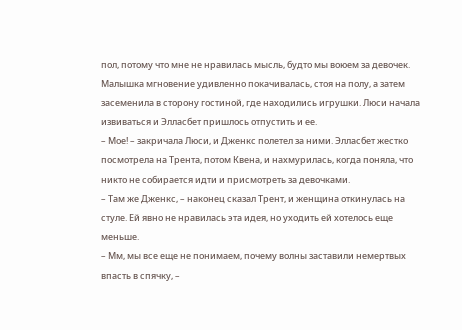пол, потому что мне не нравилась мысль, будто мы воюем за девочек. Малышка мгновение удивленно покачивалась, стоя на полу, а затем засеменила в сторону гостиной, где находились игрушки. Люси начала извиваться и Элласбет пришлось отпустить и ее.
– Мое! – закричала Люси, и Дженкс полетел за ними. Элласбет жестко посмотрела на Трента, потом Квена, и нахмурилась, когда поняла, что никто не собирается идти и присмотреть за девочками.
– Там же Дженкс, – наконец сказал Трент, и женщина откинулась на стуле. Ей явно не нравилась эта идея, но уходить ей хотелось еще меньше.
– Мм, мы все еще не понимаем, почему волны заставили немертвых впасть в спячку, –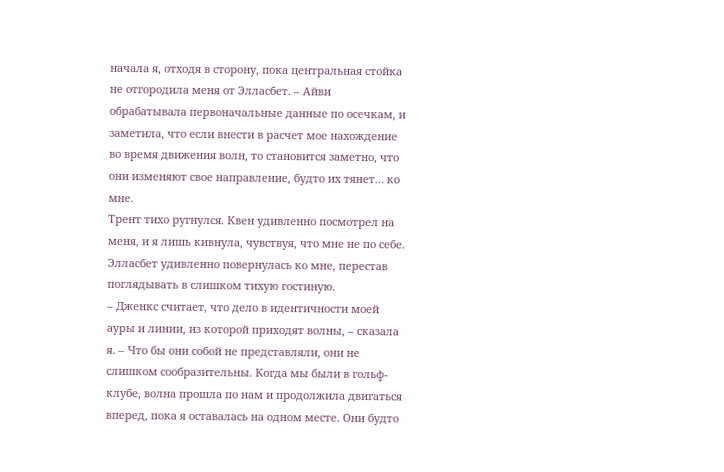начала я, отходя в сторону, пока центральная стойка не отгородила меня от Элласбет. – Айви обрабатывала первоначальные данные по осечкам, и заметила, что если внести в расчет мое нахождение во время движения волн, то становится заметно, что они изменяют свое направление, будто их тянет… ко мне.
Трент тихо ругнулся. Квен удивленно посмотрел на меня, и я лишь кивнула, чувствуя, что мне не по себе. Элласбет удивленно повернулась ко мне, перестав поглядывать в слишком тихую гостиную.
– Дженкс считает, что дело в идентичности моей ауры и линии, из которой приходят волны, – сказала я. – Что бы они собой не представляли, они не слишком сообразительны. Когда мы были в гольф-клубе, волна прошла по нам и продолжила двигаться вперед, пока я оставалась на одном месте. Они будто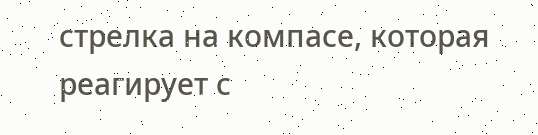стрелка на компасе, которая реагирует с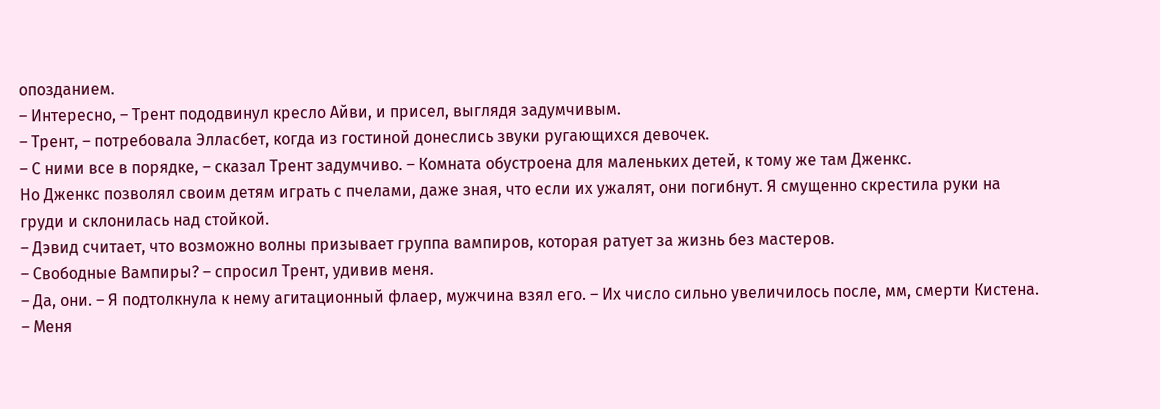опозданием.
– Интересно, – Трент пододвинул кресло Айви, и присел, выглядя задумчивым.
– Трент, – потребовала Элласбет, когда из гостиной донеслись звуки ругающихся девочек.
– С ними все в порядке, – сказал Трент задумчиво. – Комната обустроена для маленьких детей, к тому же там Дженкс.
Но Дженкс позволял своим детям играть с пчелами, даже зная, что если их ужалят, они погибнут. Я смущенно скрестила руки на груди и склонилась над стойкой.
– Дэвид считает, что возможно волны призывает группа вампиров, которая ратует за жизнь без мастеров.
– Свободные Вампиры? – спросил Трент, удивив меня.
– Да, они. – Я подтолкнула к нему агитационный флаер, мужчина взял его. – Их число сильно увеличилось после, мм, смерти Кистена. – Меня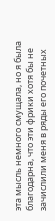эта мысль немного смущала, но я была благодарна, что эти фрики хотя бы не зачислили меня в ряды его почетных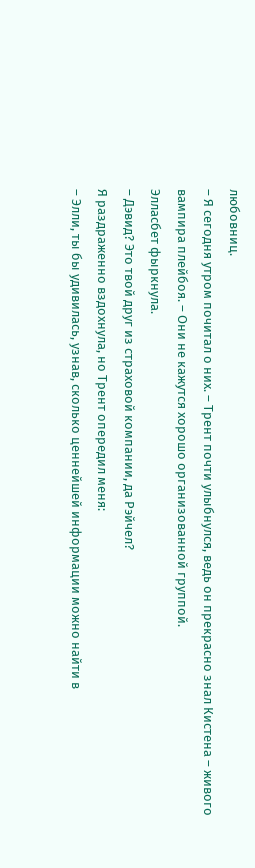любовниц.
– Я сегодня утром почитал о них. – Трент почти улыбнулся, ведь он прекрасно знал Кистена – живого вампира плейбоя. – Они не кажутся хорошо организованной группой.
Элласбет фыркнула.
– Дэвид? Это твой друг из страховой компании, да Рэйчел?
Я раздраженно вздохнула, но Трент опередил меня:
– Элли, ты бы удивилась, узнав, сколько ценнейшей информации можно найти в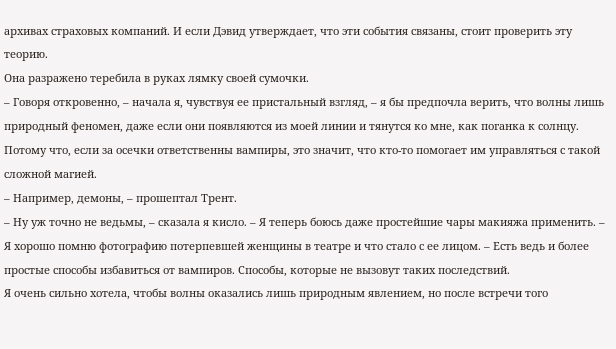архивах страховых компаний. И если Дэвид утверждает, что эти события связаны, стоит проверить эту теорию.
Она разражено теребила в руках лямку своей сумочки.
– Говоря откровенно, – начала я, чувствуя ее пристальный взгляд, – я бы предпочла верить, что волны лишь природный феномен, даже если они появляются из моей линии и тянутся ко мне, как поганка к солнцу. Потому что, если за осечки ответственны вампиры, это значит, что кто-то помогает им управляться с такой сложной магией.
– Например, демоны, – прошептал Трент.
– Ну уж точно не ведьмы, – сказала я кисло. – Я теперь боюсь даже простейшие чары макияжа применить. – Я хорошо помню фотографию потерпевшей женщины в театре и что стало с ее лицом. – Есть ведь и более простые способы избавиться от вампиров. Способы, которые не вызовут таких последствий.
Я очень сильно хотела, чтобы волны оказались лишь природным явлением, но после встречи того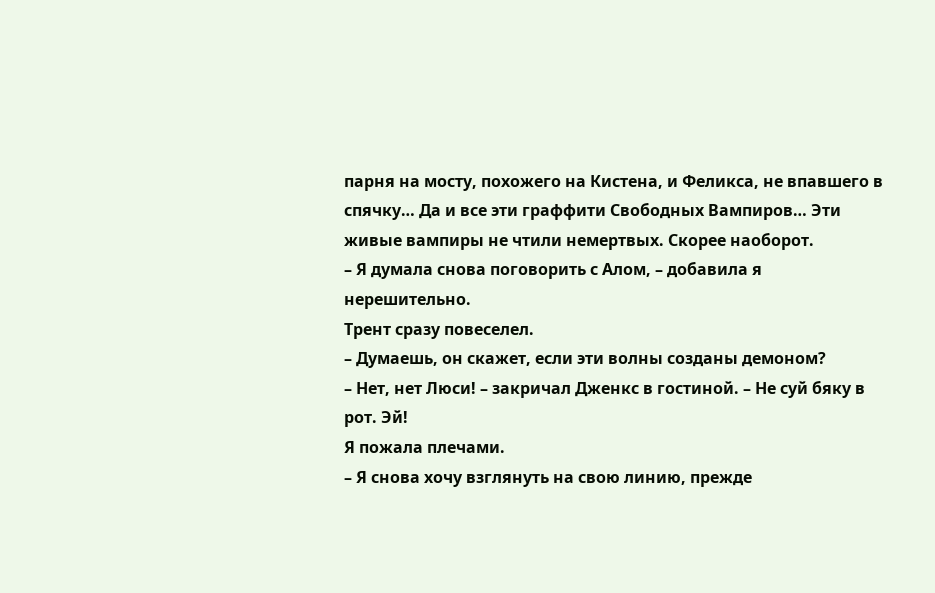парня на мосту, похожего на Кистена, и Феликса, не впавшего в спячку… Да и все эти граффити Свободных Вампиров… Эти живые вампиры не чтили немертвых. Скорее наоборот.
– Я думала снова поговорить с Алом, – добавила я нерешительно.
Трент сразу повеселел.
– Думаешь, он скажет, если эти волны созданы демоном?
– Нет, нет Люси! – закричал Дженкс в гостиной. – Не суй бяку в рот. Эй!
Я пожала плечами.
– Я снова хочу взглянуть на свою линию, прежде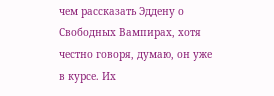чем рассказать Эддену о Свободных Вампирах, хотя честно говоря, думаю, он уже в курсе. Их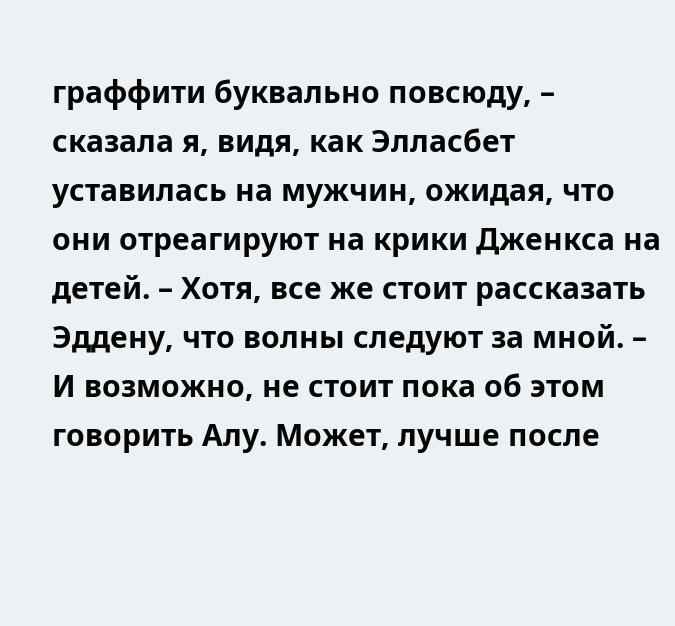граффити буквально повсюду, – сказала я, видя, как Элласбет уставилась на мужчин, ожидая, что они отреагируют на крики Дженкса на детей. – Хотя, все же стоит рассказать Эддену, что волны следуют за мной. – И возможно, не стоит пока об этом говорить Алу. Может, лучше после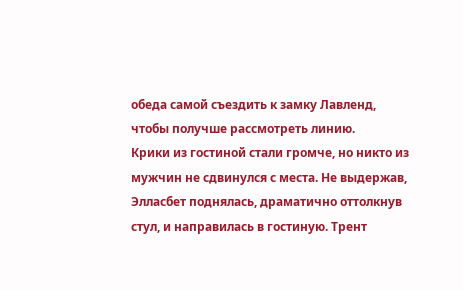обеда самой съездить к замку Лавленд, чтобы получше рассмотреть линию.
Крики из гостиной стали громче, но никто из мужчин не сдвинулся с места. Не выдержав, Элласбет поднялась, драматично оттолкнув стул, и направилась в гостиную. Трент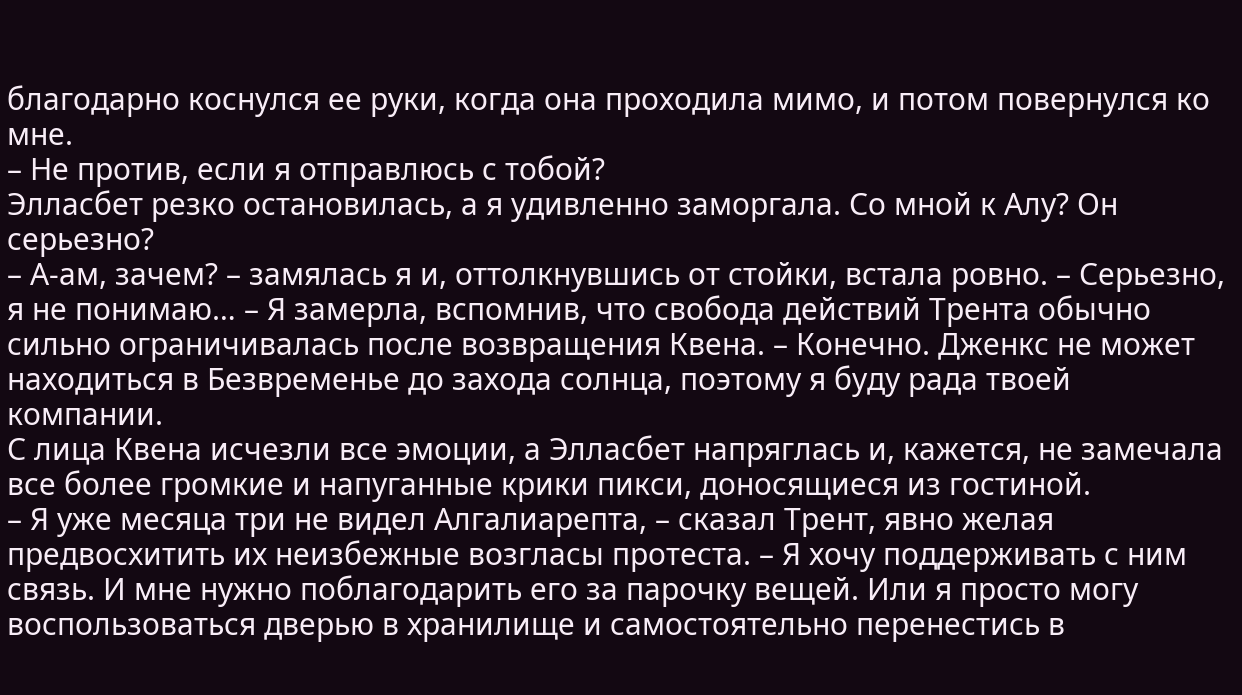благодарно коснулся ее руки, когда она проходила мимо, и потом повернулся ко мне.
– Не против, если я отправлюсь с тобой?
Элласбет резко остановилась, а я удивленно заморгала. Со мной к Алу? Он серьезно?
– А-ам, зачем? – замялась я и, оттолкнувшись от стойки, встала ровно. – Серьезно, я не понимаю… – Я замерла, вспомнив, что свобода действий Трента обычно сильно ограничивалась после возвращения Квена. – Конечно. Дженкс не может находиться в Безвременье до захода солнца, поэтому я буду рада твоей компании.
С лица Квена исчезли все эмоции, а Элласбет напряглась и, кажется, не замечала все более громкие и напуганные крики пикси, доносящиеся из гостиной.
– Я уже месяца три не видел Алгалиарепта, – сказал Трент, явно желая предвосхитить их неизбежные возгласы протеста. – Я хочу поддерживать с ним связь. И мне нужно поблагодарить его за парочку вещей. Или я просто могу воспользоваться дверью в хранилище и самостоятельно перенестись в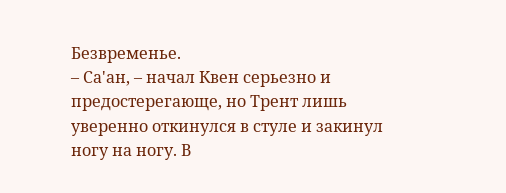Безвременье.
– Са'ан, – начал Квен серьезно и предостерегающе, но Трент лишь уверенно откинулся в стуле и закинул ногу на ногу. В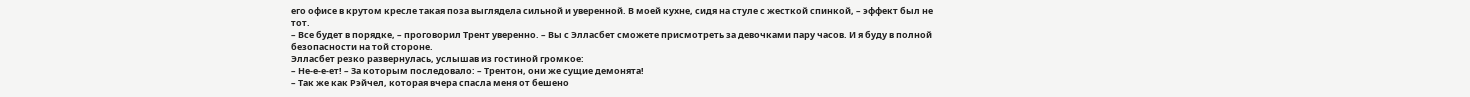его офисе в крутом кресле такая поза выглядела сильной и уверенной. В моей кухне, сидя на стуле с жесткой спинкой, – эффект был не тот.
– Все будет в порядке, – проговорил Трент уверенно. – Вы с Элласбет сможете присмотреть за девочками пару часов. И я буду в полной безопасности на той стороне.
Элласбет резко развернулась, услышав из гостиной громкое:
– Не-е-е-ет! – За которым последовало: – Трентон, они же сущие демонята!
– Так же как Рэйчел, которая вчера спасла меня от бешено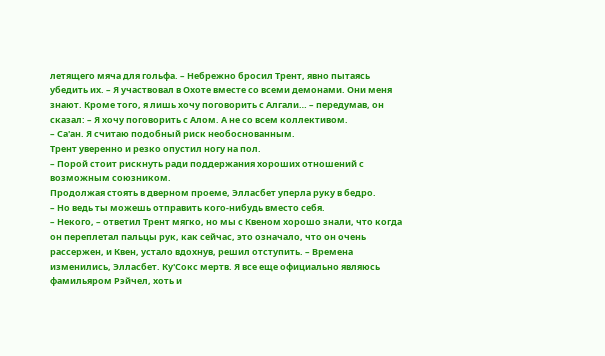летящего мяча для гольфа. – Небрежно бросил Трент, явно пытаясь убедить их. – Я участвовал в Охоте вместе со всеми демонами. Они меня знают. Кроме того, я лишь хочу поговорить с Алгали… – передумав, он сказал: – Я хочу поговорить с Алом. А не со всем коллективом.
– Са'ан. Я считаю подобный риск необоснованным.
Трент уверенно и резко опустил ногу на пол.
– Порой стоит рискнуть ради поддержания хороших отношений с возможным союзником.
Продолжая стоять в дверном проеме, Элласбет уперла руку в бедро.
– Но ведь ты можешь отправить кого-нибудь вместо себя.
– Некого, – ответил Трент мягко, но мы с Квеном хорошо знали, что когда он переплетал пальцы рук, как сейчас, это означало, что он очень рассержен, и Квен, устало вдохнув, решил отступить. – Времена изменились, Элласбет. Ку'Сокс мертв. Я все еще официально являюсь фамильяром Рэйчел, хоть и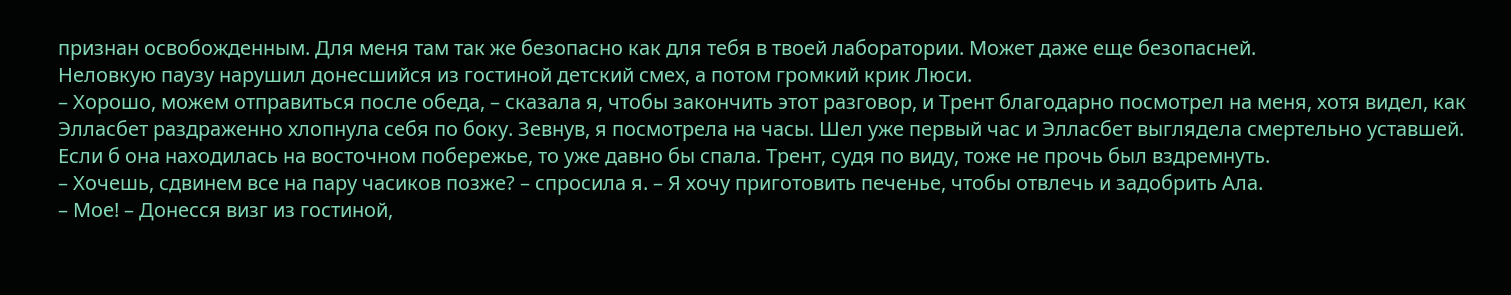признан освобожденным. Для меня там так же безопасно как для тебя в твоей лаборатории. Может даже еще безопасней.
Неловкую паузу нарушил донесшийся из гостиной детский смех, а потом громкий крик Люси.
– Хорошо, можем отправиться после обеда, – сказала я, чтобы закончить этот разговор, и Трент благодарно посмотрел на меня, хотя видел, как Элласбет раздраженно хлопнула себя по боку. Зевнув, я посмотрела на часы. Шел уже первый час и Элласбет выглядела смертельно уставшей. Если б она находилась на восточном побережье, то уже давно бы спала. Трент, судя по виду, тоже не прочь был вздремнуть.
– Хочешь, сдвинем все на пару часиков позже? – спросила я. – Я хочу приготовить печенье, чтобы отвлечь и задобрить Ала.
– Мое! – Донесся визг из гостиной,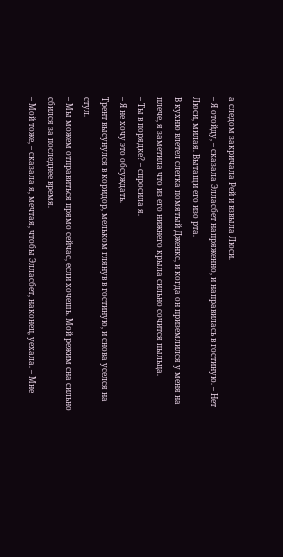а следом закричала Рей и взвыла Люси.
– Я отойду, – сказала Элласбет напряженно, и направилась в гостиную. – Нет Люси, милая. Вытащи его изо рта.
В кухню влетел слегка помятый Дженкс, и когда он приземлился у меня на плече, я заметила что из его нижнего крыла сильно сочится пыльца.
– Ты в порядке? – спросила я.
– Я не хочу это обсуждать.
Трент высунулся в коридор, мельком глянув в гостиную, и снова уселся на стул.
– Мы можем отправиться прямо сейчас, если хочешь. Мой режим сна сильно сбился за последнее время.
– Мой тоже, – сказала я, мечтая, чтобы Элласбет, наконец, уехала. – Мне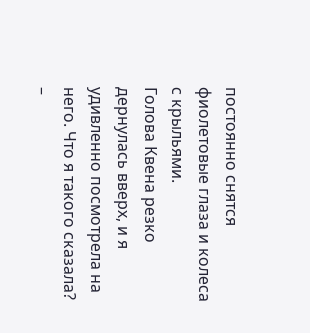постоянно снятся фиолетовые глаза и колеса с крыльями.
Голова Квена резко дернулась вверх, и я удивленно посмотрела на него. Что я такого сказала?
–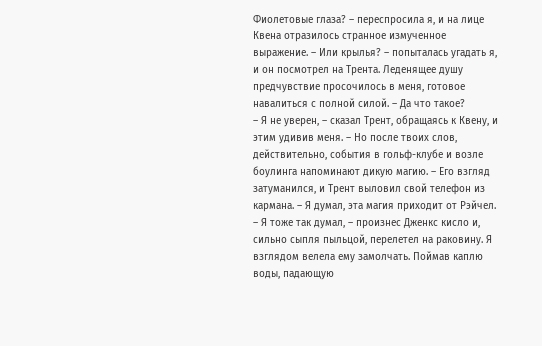Фиолетовые глаза? – переспросила я, и на лице Квена отразилось странное измученное выражение. – Или крылья? – попыталась угадать я, и он посмотрел на Трента. Леденящее душу предчувствие просочилось в меня, готовое навалиться с полной силой. – Да что такое?
– Я не уверен, – сказал Трент, обращаясь к Квену, и этим удивив меня. – Но после твоих слов, действительно, события в гольф-клубе и возле боулинга напоминают дикую магию. – Его взгляд затуманился, и Трент выловил свой телефон из кармана. – Я думал, эта магия приходит от Рэйчел.
– Я тоже так думал, – произнес Дженкс кисло и, сильно сыпля пыльцой, перелетел на раковину. Я взглядом велела ему замолчать. Поймав каплю воды, падающую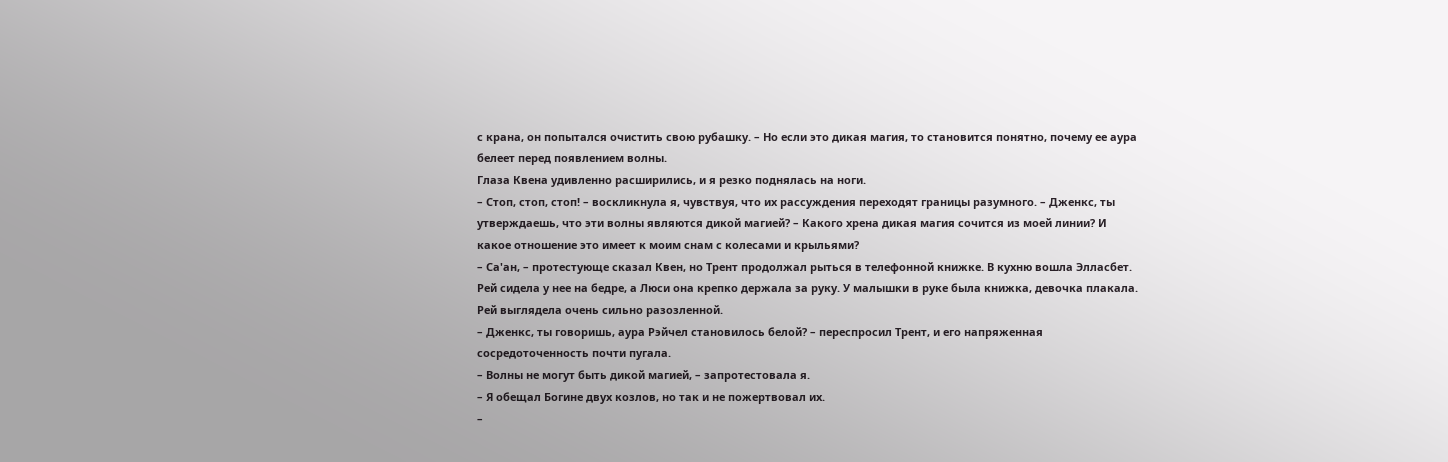с крана, он попытался очистить свою рубашку. – Но если это дикая магия, то становится понятно, почему ее аура белеет перед появлением волны.
Глаза Квена удивленно расширились, и я резко поднялась на ноги.
– Стоп, стоп, стоп! – воскликнула я, чувствуя, что их рассуждения переходят границы разумного. – Дженкс, ты утверждаешь, что эти волны являются дикой магией? – Какого хрена дикая магия сочится из моей линии? И какое отношение это имеет к моим снам с колесами и крыльями?
– Са'ан, – протестующе сказал Квен, но Трент продолжал рыться в телефонной книжке. В кухню вошла Элласбет. Рей сидела у нее на бедре, а Люси она крепко держала за руку. У малышки в руке была книжка, девочка плакала. Рей выглядела очень сильно разозленной.
– Дженкс, ты говоришь, аура Рэйчел становилось белой? – переспросил Трент, и его напряженная сосредоточенность почти пугала.
– Волны не могут быть дикой магией, – запротестовала я.
– Я обещал Богине двух козлов, но так и не пожертвовал их.
–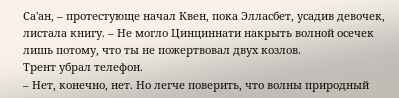Са'ан, – протестующе начал Квен, пока Элласбет, усадив девочек, листала книгу. – Не могло Цинциннати накрыть волной осечек лишь потому, что ты не пожертвовал двух козлов.
Трент убрал телефон.
– Нет, конечно, нет. Но легче поверить, что волны природный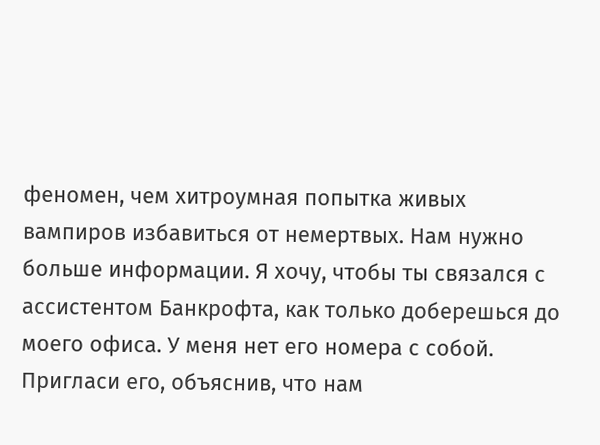феномен, чем хитроумная попытка живых вампиров избавиться от немертвых. Нам нужно больше информации. Я хочу, чтобы ты связался с ассистентом Банкрофта, как только доберешься до моего офиса. У меня нет его номера с собой. Пригласи его, объяснив, что нам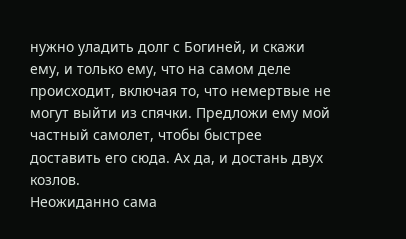нужно уладить долг с Богиней, и скажи ему, и только ему, что на самом деле происходит, включая то, что немертвые не могут выйти из спячки. Предложи ему мой частный самолет, чтобы быстрее доставить его сюда. Ах да, и достань двух козлов.
Неожиданно сама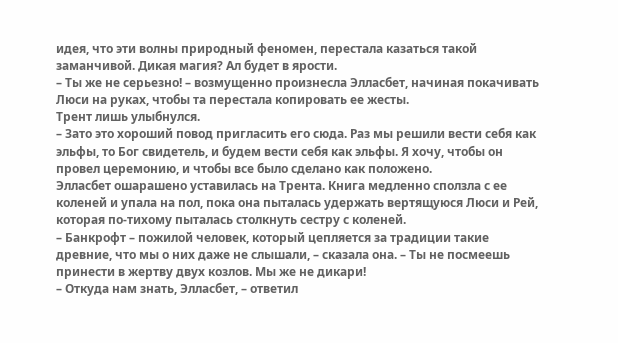идея, что эти волны природный феномен, перестала казаться такой заманчивой. Дикая магия? Ал будет в ярости.
– Ты же не серьезно! – возмущенно произнесла Элласбет, начиная покачивать Люси на руках, чтобы та перестала копировать ее жесты.
Трент лишь улыбнулся.
– Зато это хороший повод пригласить его сюда. Раз мы решили вести себя как эльфы, то Бог свидетель, и будем вести себя как эльфы. Я хочу, чтобы он провел церемонию, и чтобы все было сделано как положено.
Элласбет ошарашено уставилась на Трента. Книга медленно сползла с ее коленей и упала на пол, пока она пыталась удержать вертящуюся Люси и Рей, которая по-тихому пыталась столкнуть сестру с коленей.
– Банкрофт – пожилой человек, который цепляется за традиции такие древние, что мы о них даже не слышали, – сказала она. – Ты не посмеешь принести в жертву двух козлов. Мы же не дикари!
– Откуда нам знать, Элласбет, – ответил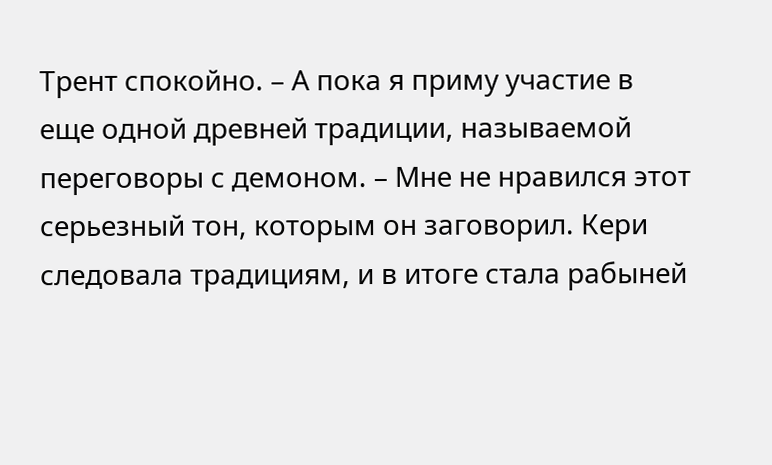Трент спокойно. – А пока я приму участие в еще одной древней традиции, называемой переговоры с демоном. – Мне не нравился этот серьезный тон, которым он заговорил. Кери следовала традициям, и в итоге стала рабыней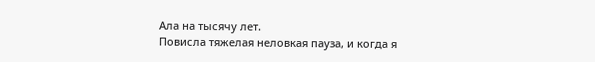Ала на тысячу лет.
Повисла тяжелая неловкая пауза, и когда я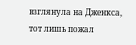взглянула на Дженкса, тот лишь пожал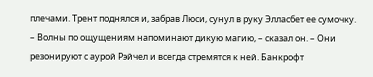плечами. Трент поднялся и, забрав Люси, сунул в руку Элласбет ее сумочку.
– Волны по ощущениям напоминают дикую магию, – сказал он. – Они резонируют с аурой Рэйчел и всегда стремятся к ней. Банкрофт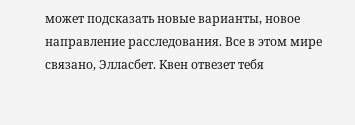может подсказать новые варианты, новое направление расследования. Все в этом мире связано, Элласбет. Квен отвезет тебя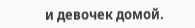и девочек домой.